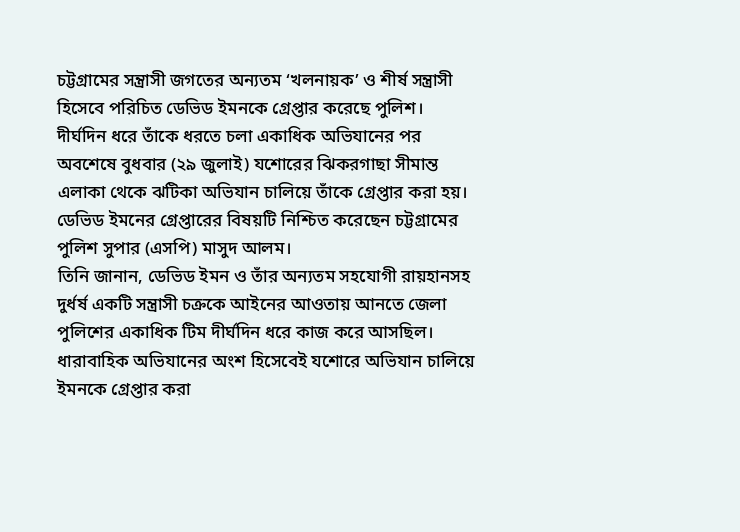চট্টগ্রামের সন্ত্রাসী জগতের অন্যতম ‘খলনায়ক’ ও শীর্ষ সন্ত্রাসী হিসেবে পরিচিত ডেভিড ইমনকে গ্রেপ্তার করেছে পুলিশ।
দীর্ঘদিন ধরে তাঁকে ধরতে চলা একাধিক অভিযানের পর অবশেষে বুধবার (২৯ জুলাই) যশোরের ঝিকরগাছা সীমান্ত এলাকা থেকে ঝটিকা অভিযান চালিয়ে তাঁকে গ্রেপ্তার করা হয়।
ডেভিড ইমনের গ্রেপ্তারের বিষয়টি নিশ্চিত করেছেন চট্টগ্রামের পুলিশ সুপার (এসপি) মাসুদ আলম।
তিনি জানান, ডেভিড ইমন ও তাঁর অন্যতম সহযোগী রায়হানসহ দুর্ধর্ষ একটি সন্ত্রাসী চক্রকে আইনের আওতায় আনতে জেলা পুলিশের একাধিক টিম দীর্ঘদিন ধরে কাজ করে আসছিল।
ধারাবাহিক অভিযানের অংশ হিসেবেই যশোরে অভিযান চালিয়ে ইমনকে গ্রেপ্তার করা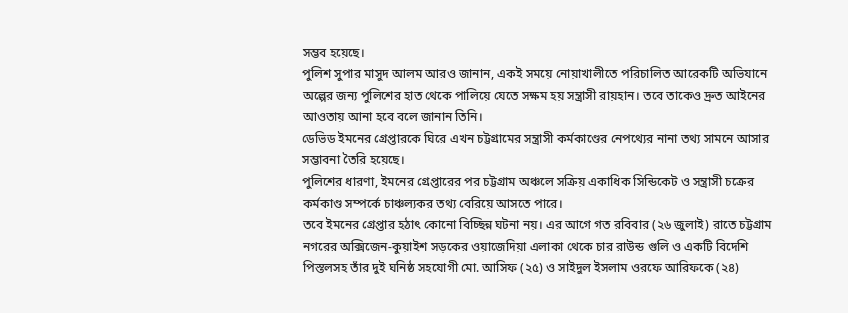সম্ভব হয়েছে।
পুলিশ সুপার মাসুদ আলম আরও জানান, একই সময়ে নোয়াখালীতে পরিচালিত আরেকটি অভিযানে অল্পের জন্য পুলিশের হাত থেকে পালিয়ে যেতে সক্ষম হয় সন্ত্রাসী রায়হান। তবে তাকেও দ্রুত আইনের আওতায় আনা হবে বলে জানান তিনি।
ডেভিড ইমনের গ্রেপ্তারকে ঘিরে এখন চট্টগ্রামের সন্ত্রাসী কর্মকাণ্ডের নেপথ্যের নানা তথ্য সামনে আসার সম্ভাবনা তৈরি হয়েছে।
পুলিশের ধারণা, ইমনের গ্রেপ্তারের পর চট্টগ্রাম অঞ্চলে সক্রিয় একাধিক সিন্ডিকেট ও সন্ত্রাসী চক্রের কর্মকাণ্ড সম্পর্কে চাঞ্চল্যকর তথ্য বেরিয়ে আসতে পারে।
তবে ইমনের গ্রেপ্তার হঠাৎ কোনো বিচ্ছিন্ন ঘটনা নয়। এর আগে গত রবিবার (২৬ জুলাই) রাতে চট্টগ্রাম নগরের অক্সিজেন-কুয়াইশ সড়কের ওয়াজেদিয়া এলাকা থেকে চার রাউন্ড গুলি ও একটি বিদেশি পিস্তলসহ তাঁর দুই ঘনিষ্ঠ সহযোগী মো. আসিফ (২৫) ও সাইদুল ইসলাম ওরফে আরিফকে (২৪)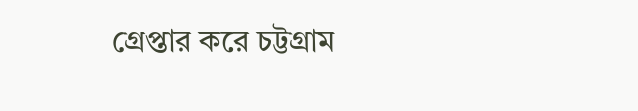গ্রেপ্তার করে চট্টগ্রাম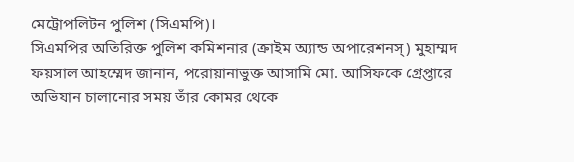মেট্রোপলিটন পুলিশ (সিএমপি)।
সিএমপির অতিরিক্ত পুলিশ কমিশনার (ক্রাইম অ্যান্ড অপারেশনস্) মুহাম্মদ ফয়সাল আহম্মেদ জানান, পরোয়ানাভুক্ত আসামি মো. আসিফকে গ্রেপ্তারে অভিযান চালানোর সময় তাঁর কোমর থেকে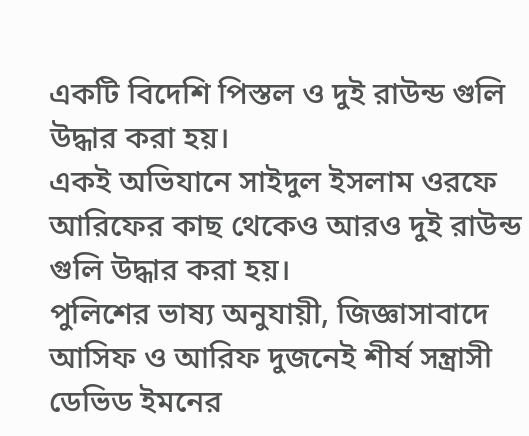একটি বিদেশি পিস্তল ও দুই রাউন্ড গুলি উদ্ধার করা হয়।
একই অভিযানে সাইদুল ইসলাম ওরফে আরিফের কাছ থেকেও আরও দুই রাউন্ড গুলি উদ্ধার করা হয়।
পুলিশের ভাষ্য অনুযায়ী, জিজ্ঞাসাবাদে আসিফ ও আরিফ দুজনেই শীর্ষ সন্ত্রাসী ডেভিড ইমনের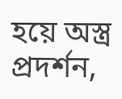হয়ে অস্ত্র প্রদর্শন,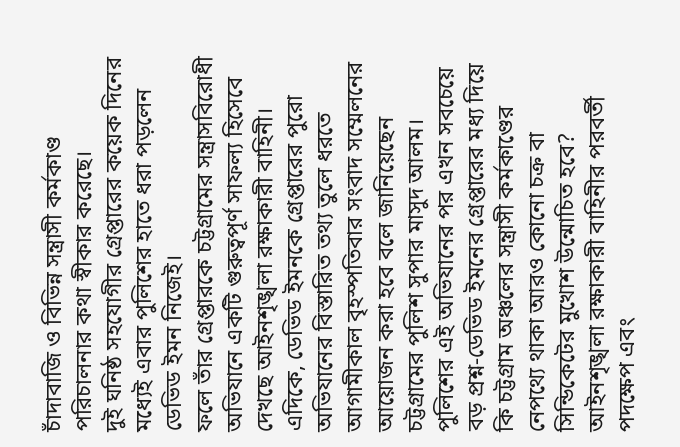চাঁদাবাজি ও বিভিন্ন সন্ত্রাসী কর্মকাণ্ড পরিচালনার কথা স্বীকার করেছে।
দুই ঘনিষ্ঠ সহযোগীর গ্রেপ্তারের কয়েক দিনের মধ্যেই এবার পুলিশের হাতে ধরা পড়লেন ডেভিড ইমন নিজেই।
ফলে তাঁর গ্রেপ্তারকে চট্টগ্রামের সন্ত্রাসবিরোধী অভিযানে একটি গুরুত্বপূর্ণ সাফল্য হিসেবে দেখছে আইনশৃঙ্খলা রক্ষাকারী বাহিনী।
এদিকে, ডেভিড ইমনকে গ্রেপ্তারের পুরো অভিযানের বিস্তারিত তথ্য তুলে ধরতে আগামীকাল বৃহস্পতিবার সংবাদ সম্মেলনের আয়োজন করা হবে বলে জানিয়েছেন চট্টগ্রামের পুলিশ সুপার মাসুদ আলম।
পুলিশের এই অভিযানের পর এখন সবচেয়ে বড় প্রশ্ন-ডেভিড ইমনের গ্রেপ্তারের মধ্য দিয়ে কি চট্টগ্রাম অঞ্চলের সন্ত্রাসী কর্মকাণ্ডের নেপথ্যে থাকা আরও কোনো চক্র বা সিন্ডিকেটের মুখোশ উন্মোচিত হবে?
আইনশৃঙ্খলা রক্ষাকারী বাহিনীর পরবর্তী পদক্ষেপ এবং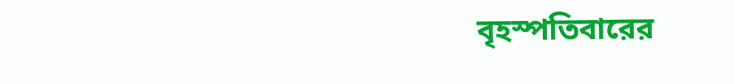বৃহস্পতিবারের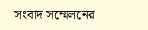সংবাদ সম্মেলনের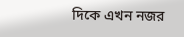দিকে এখন নজর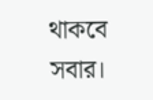থাকবে সবার।